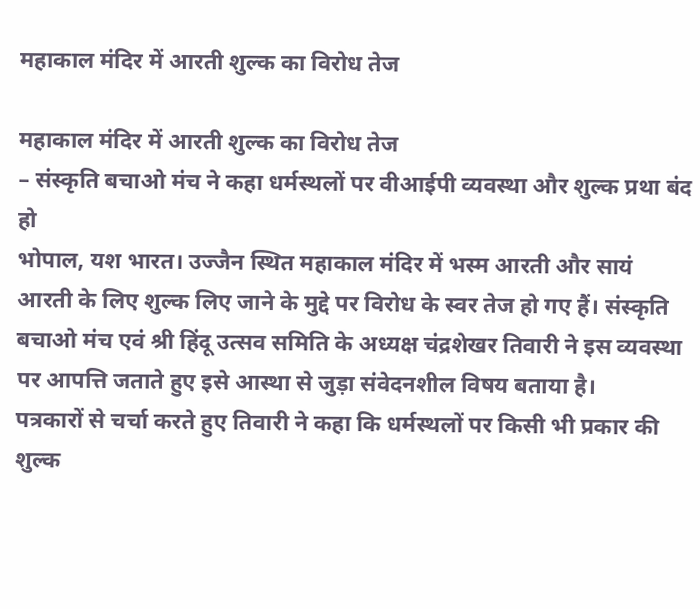महाकाल मंदिर में आरती शुल्क का विरोध तेज

महाकाल मंदिर में आरती शुल्क का विरोध तेज
– संस्कृति बचाओ मंच ने कहा धर्मस्थलों पर वीआईपी व्यवस्था और शुल्क प्रथा बंद हो
भोपाल, यश भारत। उज्जैन स्थित महाकाल मंदिर में भस्म आरती और सायं आरती के लिए शुल्क लिए जाने के मुद्दे पर विरोध के स्वर तेज हो गए हैं। संस्कृति बचाओ मंच एवं श्री हिंदू उत्सव समिति के अध्यक्ष चंद्रशेखर तिवारी ने इस व्यवस्था पर आपत्ति जताते हुए इसे आस्था से जुड़ा संवेदनशील विषय बताया है।
पत्रकारों से चर्चा करते हुए तिवारी ने कहा कि धर्मस्थलों पर किसी भी प्रकार की शुल्क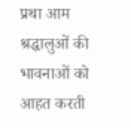प्रथा आम श्रद्धालुओं की भावनाओं को आहत करती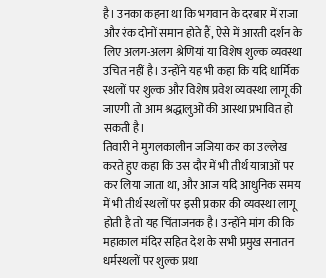है। उनका कहना था कि भगवान के दरबार में राजा और रंक दोनों समान होते हैं, ऐसे में आरती दर्शन के लिए अलग-अलग श्रेणियां या विशेष शुल्क व्यवस्था उचित नहीं है। उन्होंने यह भी कहा कि यदि धार्मिक स्थलों पर शुल्क और विशेष प्रवेश व्यवस्था लागू की जाएगी तो आम श्रद्धालुओं की आस्था प्रभावित हो सकती है।
तिवारी ने मुगलकालीन जजिया कर का उल्लेख करते हुए कहा कि उस दौर में भी तीर्थ यात्राओं पर कर लिया जाता था, और आज यदि आधुनिक समय में भी तीर्थ स्थलों पर इसी प्रकार की व्यवस्था लागू होती है तो यह चिंताजनक है। उन्होंने मांग की कि महाकाल मंदिर सहित देश के सभी प्रमुख सनातन धर्मस्थलों पर शुल्क प्रथा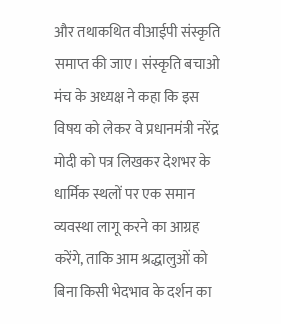और तथाकथित वीआईपी संस्कृति समाप्त की जाए। संस्कृति बचाओ मंच के अध्यक्ष ने कहा कि इस विषय को लेकर वे प्रधानमंत्री नरेंद्र मोदी को पत्र लिखकर देशभर के धार्मिक स्थलों पर एक समान व्यवस्था लागू करने का आग्रह करेंगे, ताकि आम श्रद्धालुओं को बिना किसी भेदभाव के दर्शन का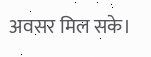अवसर मिल सके।